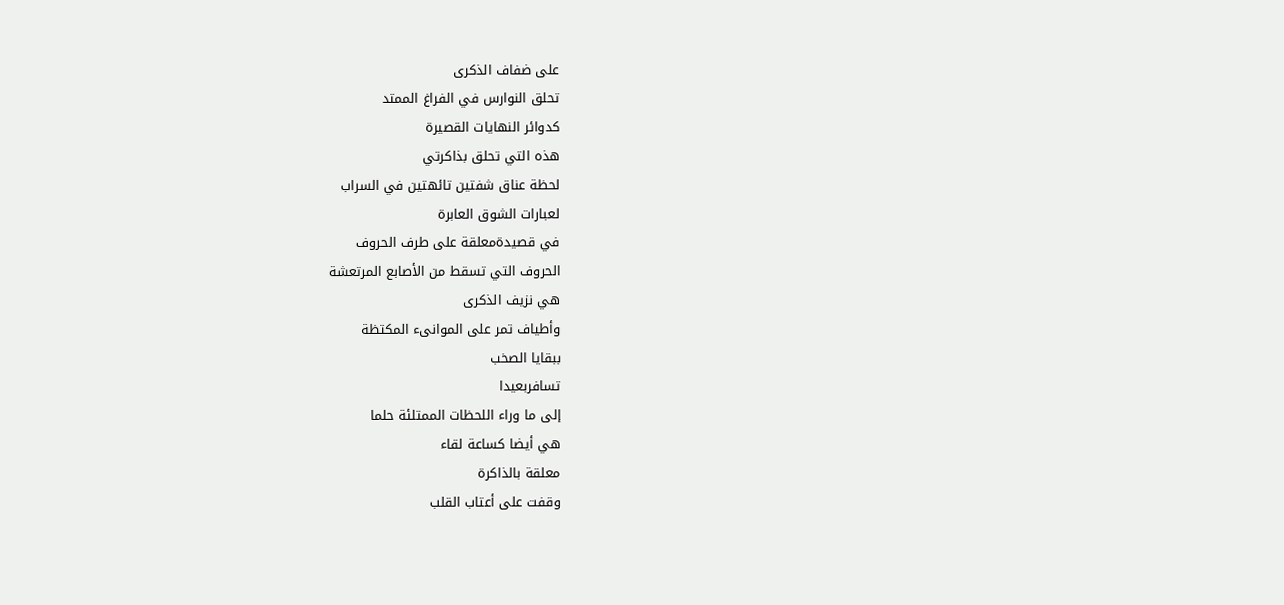على ضفاف الذكرى
تحلق النوارس في الفراغ الممتد
كدوائر النهايات القصيرة
هذه التي تحلق بذاكرتي
لحظة عناق شفتين تائهتين في السراب
لعبارات الشوق العابرة
في قصيدةمعلقة على طرف الحروف
الحروف التي تسقط من الأصابع المرتعشة
هي نزيف الذكرى
وأطياف تمر على الموانىء المكتظة
ببقايا الصخب
تسافربعيدا
إلى ما وراء اللحظات الممتلئة حلما
هي أيضا كساعة لقاء
معلقة بالذاكرة
وقفت على أعتاب القلب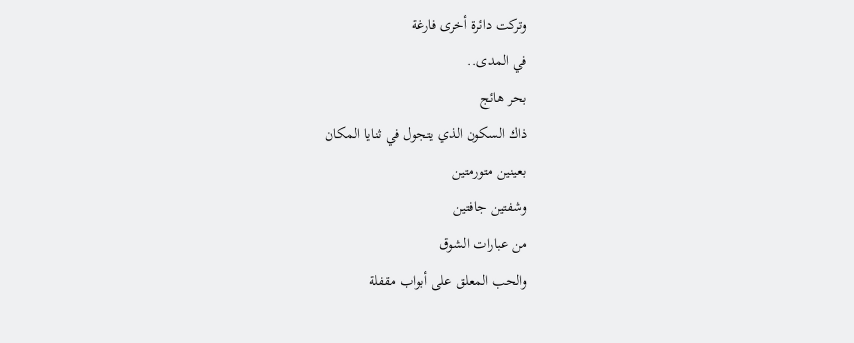وتركت دائرة أخرى فارغة
في المدى..
بحر هائج
ذاك السكون الذي يتجول في ثنايا المكان
بعينين متورمتين
وشفتين جافتين
من عبارات الشوق
والحب المعلق على أبواب مقفلة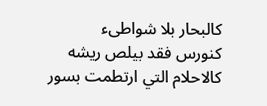كالبحار بلا شواطىء
كنورس فقد بيلص ريشه
كالاحلام التي ارتطمت بسور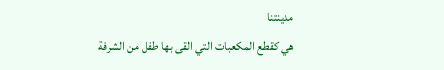مدينتنا
هي كقطع المكعبات التي القى بها طفل من الشرفة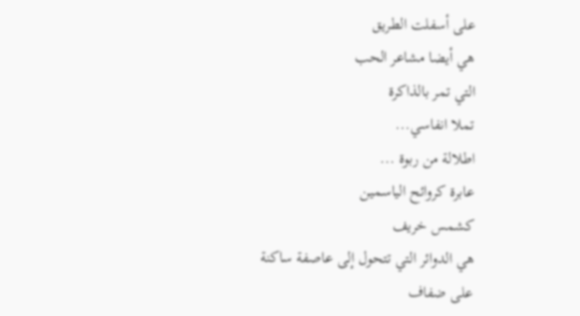على أسفلت الطريق
هي أيضا مشاعر الحب
التي تمر بالذاكرة
تملا انفاسي...
اطلالة من ربوة ...
عابرة كروائح الياسمين
كشمس خريف
هي الدوائر التي تتحول إلى عاصفة ساكنة
على ضفاف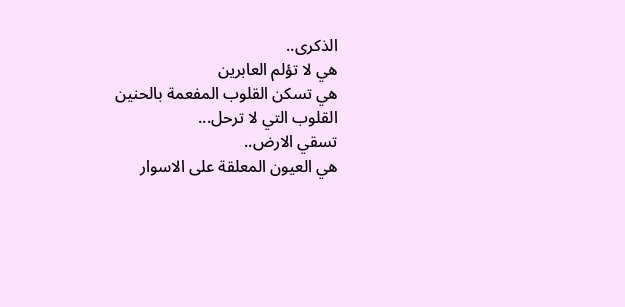الذكرى..
هي لا تؤلم العابرين
هي تسكن القلوب المفعمة بالحنين
القلوب التي لا ترحل...
تسقي الارض..
هي العيون المعلقة على الاسوار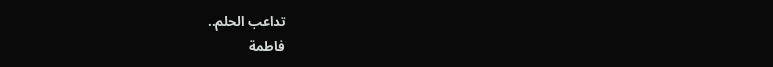تداعب الحلم..
فاطمة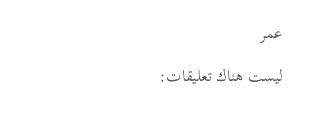عمر

ليست هناك تعليقات: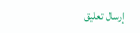إرسال تعليق